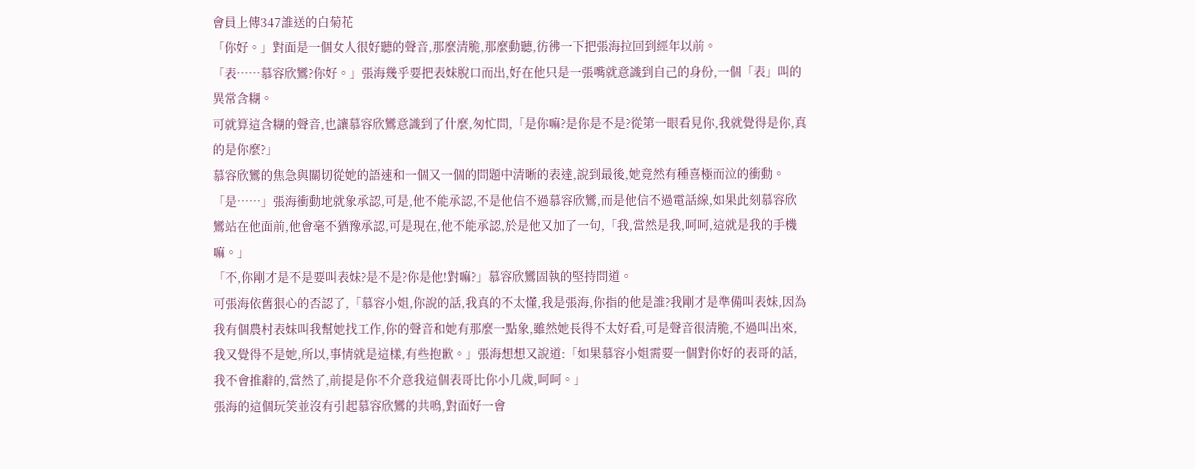會員上傳347誰送的白菊花
「你好。」對面是一個女人很好聽的聲音,那麼清脆,那麼動聽,彷彿一下把張海拉回到經年以前。
「表……慕容欣鸞?你好。」張海幾乎要把表妹脫口而出,好在他只是一張嘴就意識到自己的身份,一個「表」叫的異常含糊。
可就算這含糊的聲音,也讓慕容欣鸞意識到了什麼,匆忙問,「是你嘛?是你是不是?從第一眼看見你,我就覺得是你,真的是你麼?」
慕容欣鸞的焦急與關切從她的語速和一個又一個的問題中清晰的表達,說到最後,她竟然有種喜極而泣的衝動。
「是……」張海衝動地就象承認,可是,他不能承認,不是他信不過慕容欣鸞,而是他信不過電話線,如果此刻慕容欣鸞站在他面前,他會毫不猶豫承認,可是現在,他不能承認,於是他又加了一句,「我,當然是我,呵呵,這就是我的手機嘛。」
「不,你剛才是不是要叫表妹?是不是?你是他!對嘛?」慕容欣鸞固執的堅持問道。
可張海依舊狠心的否認了,「慕容小姐,你說的話,我真的不太懂,我是張海,你指的他是誰?我剛才是準備叫表妹,因為我有個農村表妹叫我幫她找工作,你的聲音和她有那麼一點象,雖然她長得不太好看,可是聲音很清脆,不過叫出來,我又覺得不是她,所以,事情就是這樣,有些抱歉。」張海想想又說道:「如果慕容小姐需要一個對你好的表哥的話,我不會推辭的,當然了,前提是你不介意我這個表哥比你小几歲,呵呵。」
張海的這個玩笑並沒有引起慕容欣鸞的共鳴,對面好一會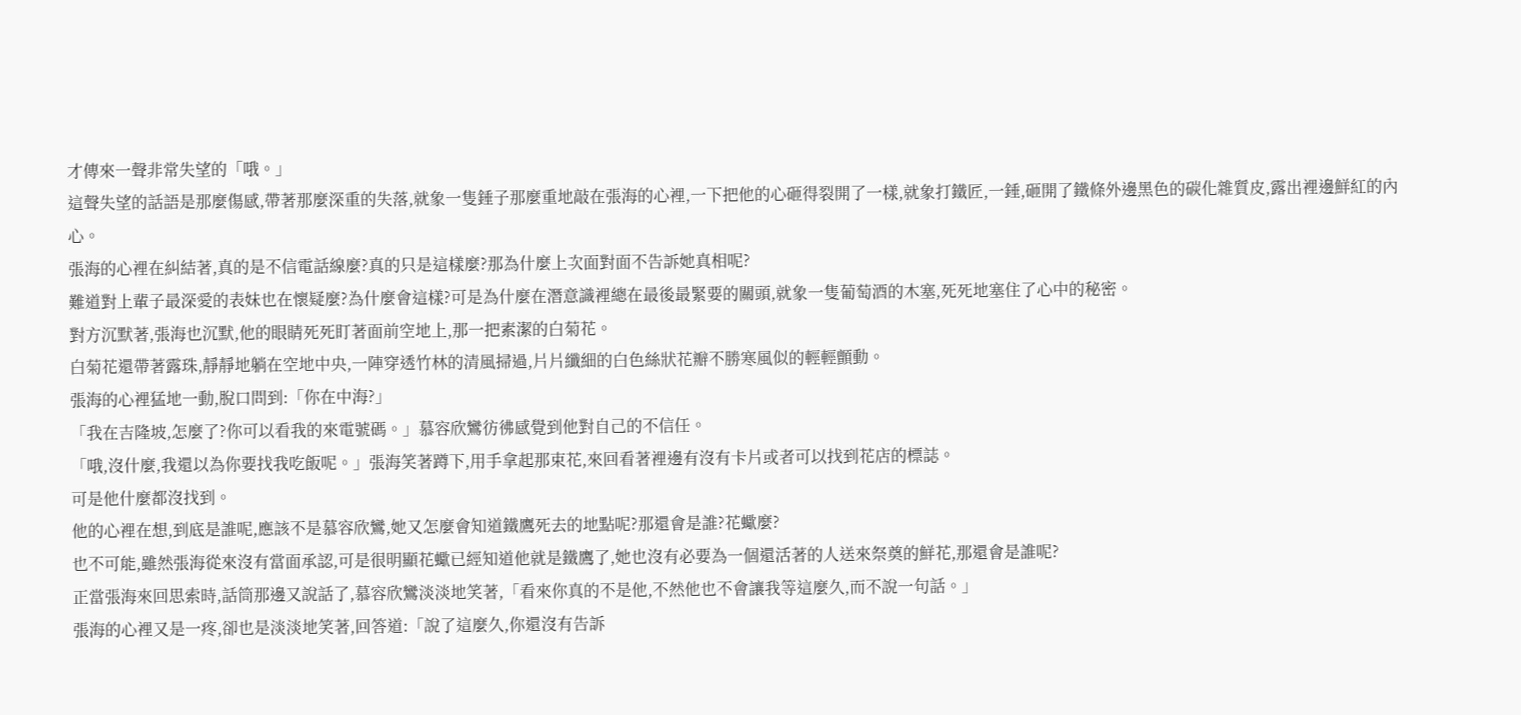才傳來一聲非常失望的「哦。」
這聲失望的話語是那麼傷感,帶著那麼深重的失落,就象一隻錘子那麼重地敲在張海的心裡,一下把他的心砸得裂開了一樣,就象打鐵匠,一錘,砸開了鐵條外邊黑色的碳化雜質皮,露出裡邊鮮紅的內心。
張海的心裡在糾結著,真的是不信電話線麼?真的只是這樣麼?那為什麼上次面對面不告訴她真相呢?
難道對上輩子最深愛的表妹也在懷疑麼?為什麼會這樣?可是為什麼在潛意識裡總在最後最緊要的關頭,就象一隻葡萄酒的木塞,死死地塞住了心中的秘密。
對方沉默著,張海也沉默,他的眼睛死死盯著面前空地上,那一把素潔的白菊花。
白菊花還帶著露珠,靜靜地躺在空地中央,一陣穿透竹林的清風掃過,片片纖細的白色絲狀花瓣不勝寒風似的輕輕顫動。
張海的心裡猛地一動,脫口問到:「你在中海?」
「我在吉隆坡,怎麼了?你可以看我的來電號碼。」慕容欣鸞彷彿感覺到他對自己的不信任。
「哦,沒什麼,我還以為你要找我吃飯呢。」張海笑著蹲下,用手拿起那束花,來回看著裡邊有沒有卡片或者可以找到花店的標誌。
可是他什麼都沒找到。
他的心裡在想,到底是誰呢,應該不是慕容欣鸞,她又怎麼會知道鐵鷹死去的地點呢?那還會是誰?花蠍麼?
也不可能,雖然張海從來沒有當面承認,可是很明顯花蠍已經知道他就是鐵鷹了,她也沒有必要為一個還活著的人送來祭奠的鮮花,那還會是誰呢?
正當張海來回思索時,話筒那邊又說話了,慕容欣鸞淡淡地笑著,「看來你真的不是他,不然他也不會讓我等這麼久,而不說一句話。」
張海的心裡又是一疼,卻也是淡淡地笑著,回答道:「說了這麼久,你還沒有告訴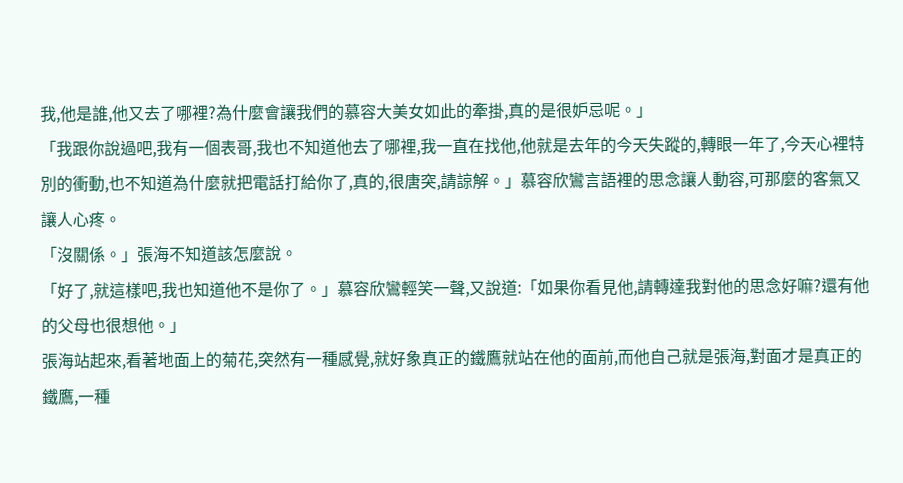我,他是誰,他又去了哪裡?為什麼會讓我們的慕容大美女如此的牽掛,真的是很妒忌呢。」
「我跟你說過吧,我有一個表哥,我也不知道他去了哪裡,我一直在找他,他就是去年的今天失蹤的,轉眼一年了,今天心裡特別的衝動,也不知道為什麼就把電話打給你了,真的,很唐突,請諒解。」慕容欣鸞言語裡的思念讓人動容,可那麼的客氣又讓人心疼。
「沒關係。」張海不知道該怎麼說。
「好了,就這樣吧,我也知道他不是你了。」慕容欣鸞輕笑一聲,又說道:「如果你看見他,請轉達我對他的思念好嘛?還有他的父母也很想他。」
張海站起來,看著地面上的菊花,突然有一種感覺,就好象真正的鐵鷹就站在他的面前,而他自己就是張海,對面才是真正的鐵鷹,一種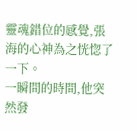靈魂錯位的感覺,張海的心神為之恍惚了一下。
一瞬間的時間,他突然發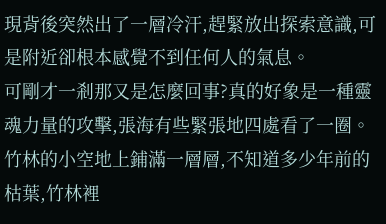現背後突然出了一層冷汗,趕緊放出探索意識,可是附近卻根本感覺不到任何人的氣息。
可剛才一剎那又是怎麼回事?真的好象是一種靈魂力量的攻擊,張海有些緊張地四處看了一圈。
竹林的小空地上鋪滿一層層,不知道多少年前的枯葉,竹林裡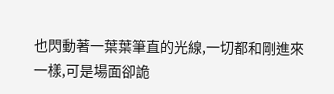也閃動著一葉葉筆直的光線,一切都和剛進來一樣,可是場面卻詭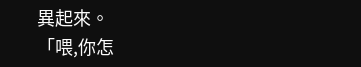異起來。
「喂,你怎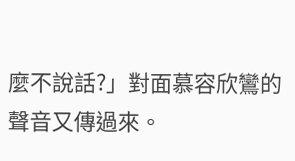麼不說話?」對面慕容欣鸞的聲音又傳過來。